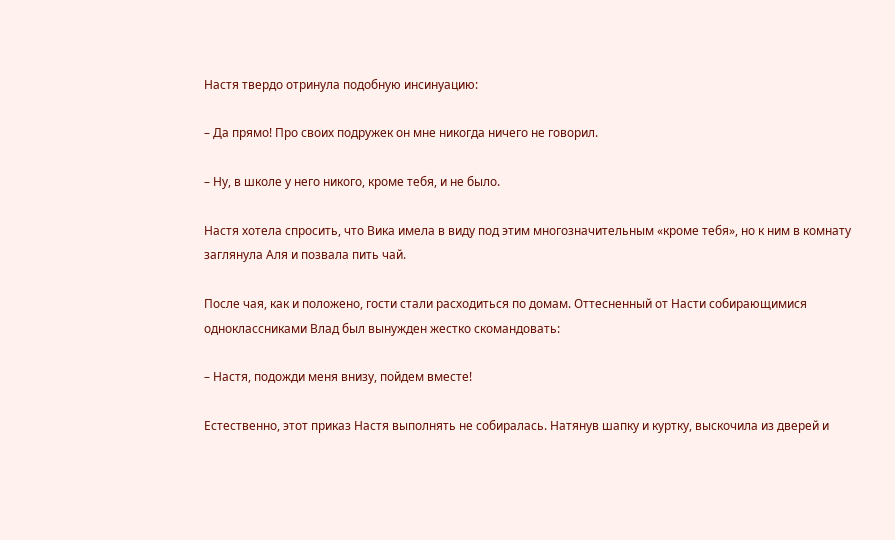Настя твердо отринула подобную инсинуацию:

– Да прямо! Про своих подружек он мне никогда ничего не говорил.

– Ну, в школе у него никого, кроме тебя, и не было.

Настя хотела спросить, что Вика имела в виду под этим многозначительным «кроме тебя», но к ним в комнату заглянула Аля и позвала пить чай.

После чая, как и положено, гости стали расходиться по домам. Оттесненный от Насти собирающимися одноклассниками Влад был вынужден жестко скомандовать:

– Настя, подожди меня внизу, пойдем вместе!

Естественно, этот приказ Настя выполнять не собиралась. Натянув шапку и куртку, выскочила из дверей и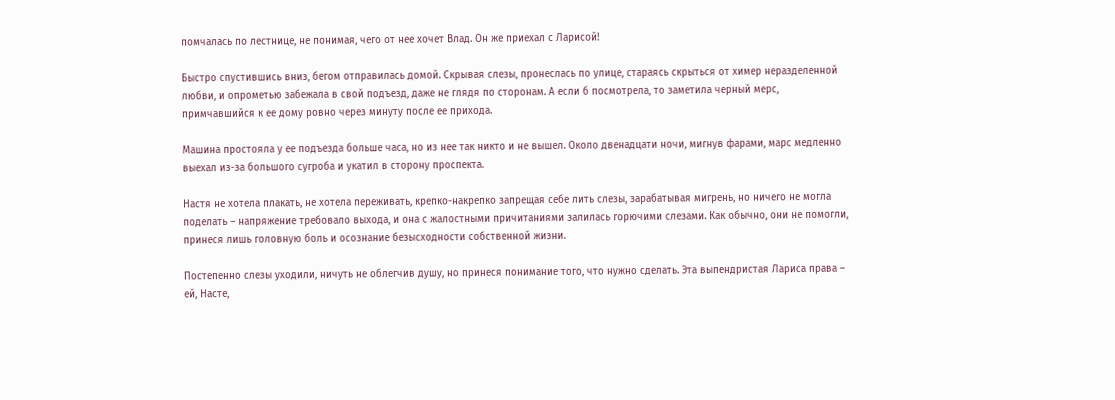помчалась по лестнице, не понимая, чего от нее хочет Влад. Он же приехал с Ларисой!

Быстро спустившись вниз, бегом отправилась домой. Скрывая слезы, пронеслась по улице, стараясь скрыться от химер неразделенной любви, и опрометью забежала в свой подъезд, даже не глядя по сторонам. А если б посмотрела, то заметила черный мерс, примчавшийся к ее дому ровно через минуту после ее прихода.

Машина простояла у ее подъезда больше часа, но из нее так никто и не вышел. Около двенадцати ночи, мигнув фарами, марс медленно выехал из-за большого сугроба и укатил в сторону проспекта.

Настя не хотела плакать, не хотела переживать, крепко-накрепко запрещая себе лить слезы, зарабатывая мигрень, но ничего не могла поделать – напряжение требовало выхода, и она с жалостными причитаниями залилась горючими слезами. Как обычно, они не помогли, принеся лишь головную боль и осознание безысходности собственной жизни.

Постепенно слезы уходили, ничуть не облегчив душу, но принеся понимание того, что нужно сделать. Эта выпендристая Лариса права – ей, Насте,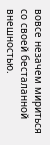вовсе незачем мириться со своей бесталанной внешностью.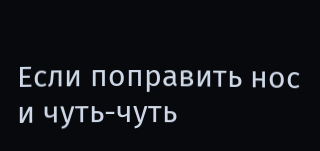Если поправить нос и чуть-чуть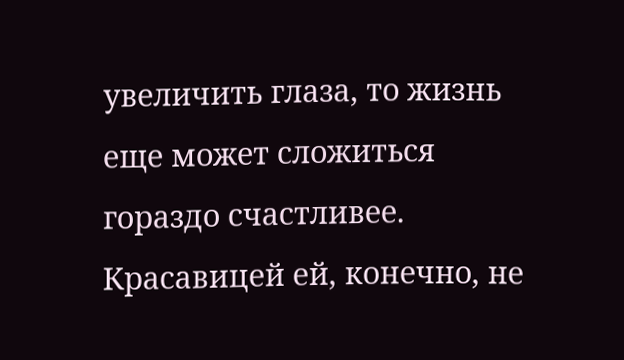увеличить глаза, то жизнь еще может сложиться гораздо счастливее. Красавицей ей, конечно, не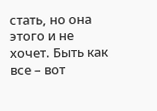стать, но она этого и не хочет. Быть как все – вот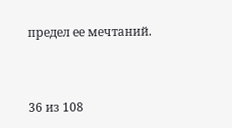предел ее мечтаний.



36 из 108